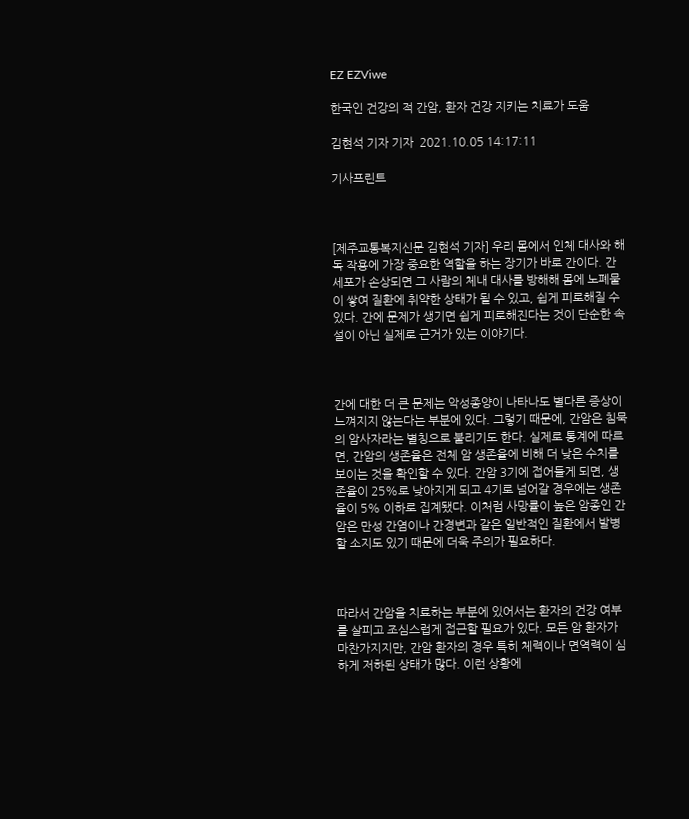EZ EZViwe

한국인 건강의 적 간암, 환자 건강 지키는 치료가 도움

김현석 기자 기자  2021.10.05 14:17:11

기사프린트



[제주교통복지신문 김현석 기자] 우리 몸에서 인체 대사와 해독 작용에 가장 중요한 역할을 하는 장기가 바로 간이다. 간세포가 손상되면 그 사람의 체내 대사를 방해해 몸에 노폐물이 쌓여 질환에 취약한 상태가 될 수 있고, 쉽게 피로해질 수 있다. 간에 문제가 생기면 쉽게 피로해진다는 것이 단순한 속설이 아닌 실제로 근거가 있는 이야기다.



간에 대한 더 큰 문제는 악성종양이 나타나도 별다른 증상이 느껴지지 않는다는 부분에 있다. 그렇기 때문에, 간암은 침묵의 암사자라는 별칭으로 불리기도 한다. 실제로 통계에 따르면, 간암의 생존율은 전체 암 생존율에 비해 더 낮은 수치를 보이는 것을 확인할 수 있다. 간암 3기에 접어들게 되면, 생존율이 25%로 낮아지게 되고 4기로 넘어갈 경우에는 생존율이 5% 이하로 집계됐다. 이처럼 사망률이 높은 암종인 간암은 만성 간염이나 간경변과 같은 일반적인 질환에서 발병할 소지도 있기 때문에 더욱 주의가 필요하다.



따라서 간암을 치료하는 부분에 있어서는 환자의 건강 여부를 살피고 조심스럽게 접근할 필요가 있다. 모든 암 환자가 마찬가지지만, 간암 환자의 경우 특히 체력이나 면역력이 심하게 저하된 상태가 많다. 이런 상황에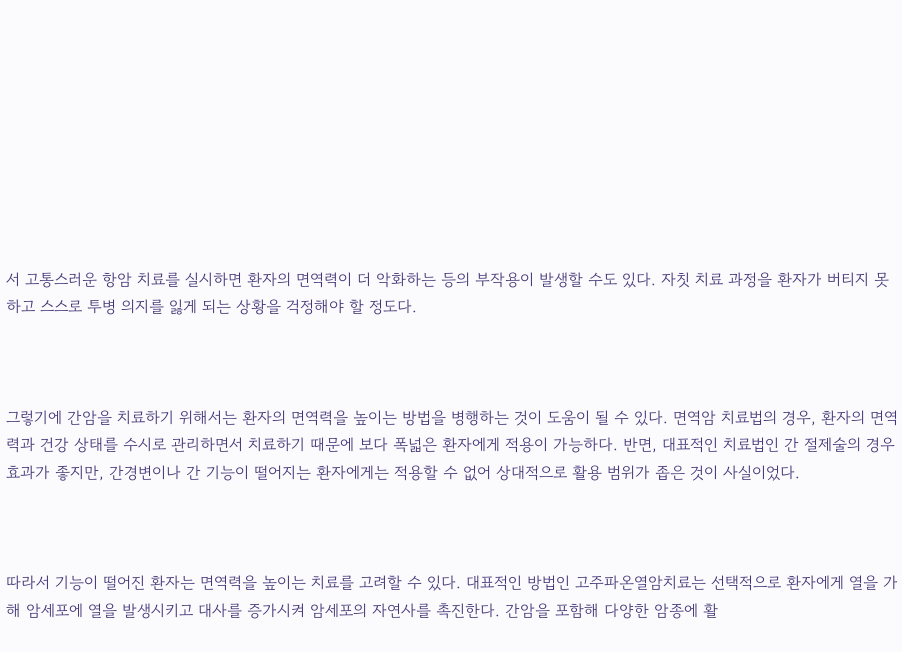서 고통스러운 항암 치료를 실시하면 환자의 면역력이 더 악화하는 등의 부작용이 발생할 수도 있다. 자칫 치료 과정을 환자가 버티지 못하고 스스로 투병 의지를 잃게 되는 상황을 걱정해야 할 정도다.



그렇기에 간암을 치료하기 위해서는 환자의 면역력을 높이는 방법을 병행하는 것이 도움이 될 수 있다. 면역암 치료법의 경우, 환자의 면역력과 건강 상태를 수시로 관리하면서 치료하기 때문에 보다 폭넓은 환자에게 적용이 가능하다. 반면, 대표적인 치료법인 간 절제술의 경우 효과가 좋지만, 간경변이나 간 기능이 떨어지는 환자에게는 적용할 수 없어 상대적으로 활용 범위가 좁은 것이 사실이었다.



따라서 기능이 떨어진 환자는 면역력을 높이는 치료를 고려할 수 있다. 대표적인 방법인 고주파온열암치료는 선택적으로 환자에게 열을 가해 암세포에 열을 발생시키고 대사를 증가시켜 암세포의 자연사를 촉진한다. 간암을 포함해 다양한 암종에 활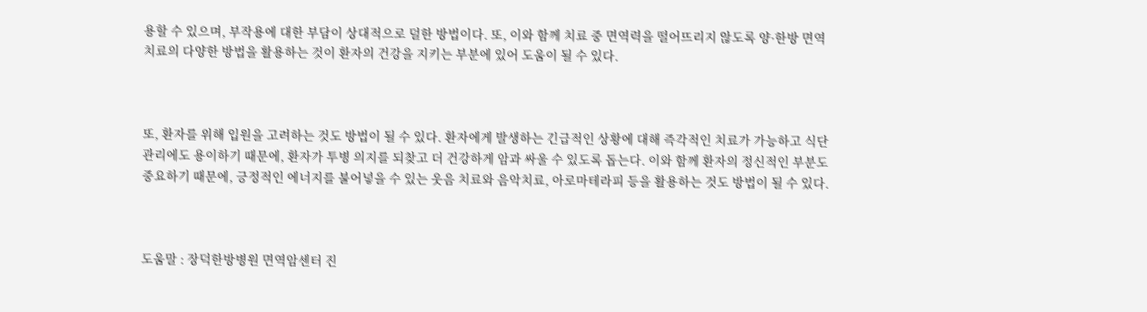용할 수 있으며, 부작용에 대한 부담이 상대적으로 덜한 방법이다. 또, 이와 함께 치료 중 면역력을 떨어뜨리지 않도록 양·한방 면역 치료의 다양한 방법을 활용하는 것이 환자의 건강을 지키는 부분에 있어 도움이 될 수 있다.



또, 환자를 위해 입원을 고려하는 것도 방법이 될 수 있다. 환자에게 발생하는 긴급적인 상황에 대해 즉각적인 치료가 가능하고 식단 관리에도 용이하기 때문에, 환자가 투병 의지를 되찾고 더 건강하게 암과 싸울 수 있도록 돕는다. 이와 함께 환자의 정신적인 부분도 중요하기 때문에, 긍정적인 에너지를 불어넣을 수 있는 웃음 치료와 음악치료, 아로마테라피 등을 활용하는 것도 방법이 될 수 있다.



도움말 : 장덕한방병원 면역암센터 진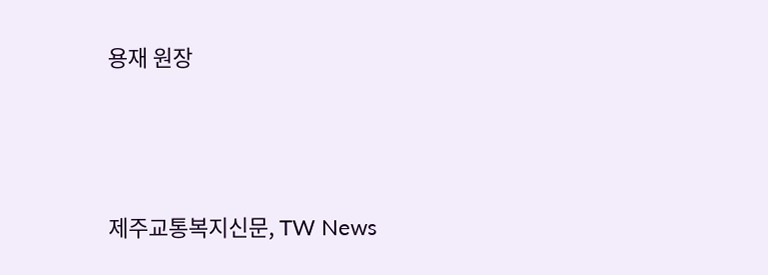용재 원장





제주교통복지신문, TW News